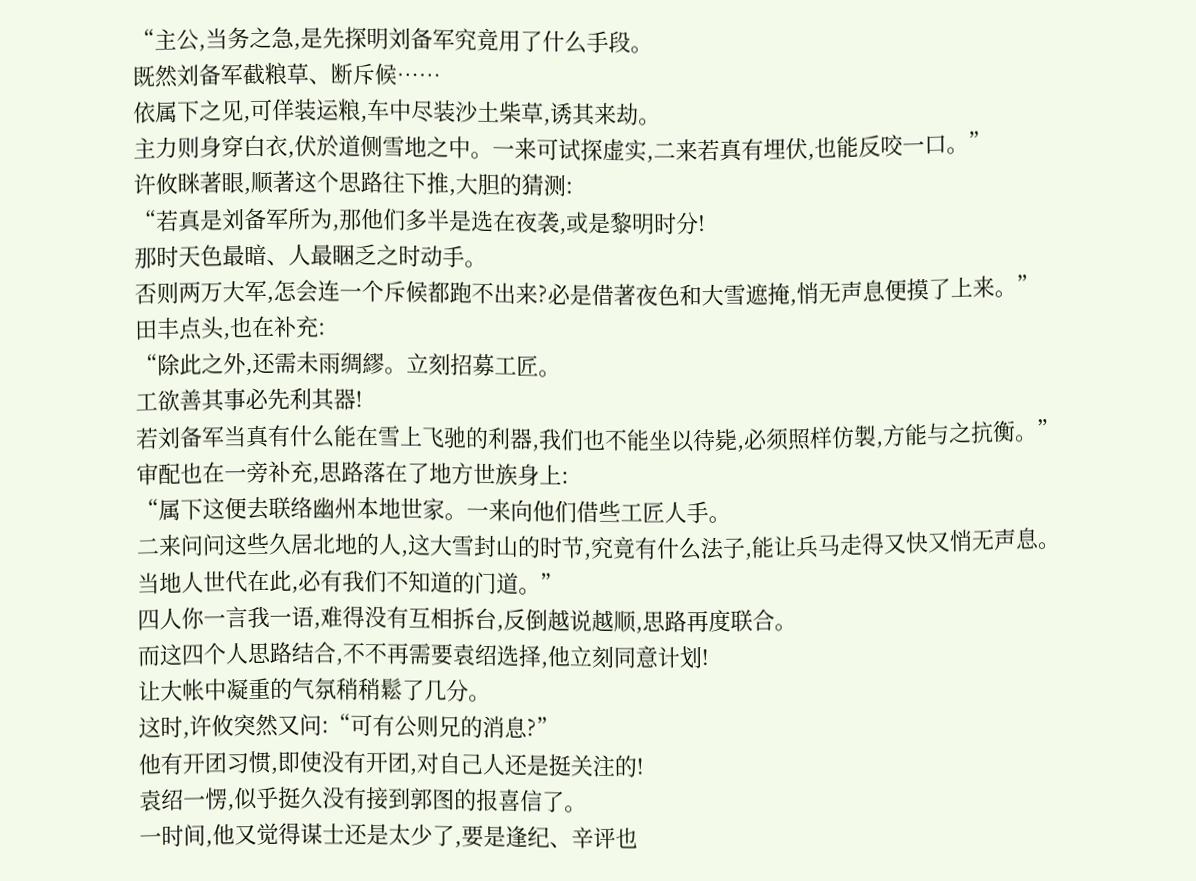“主公,当务之急,是先探明刘备军究竟用了什么手段。
既然刘备军截粮草、断斥候……
依属下之见,可佯装运粮,车中尽装沙土柴草,诱其来劫。
主力则身穿白衣,伏於道侧雪地之中。一来可试探虚实,二来若真有埋伏,也能反咬一口。”
许攸眯著眼,顺著这个思路往下推,大胆的猜测:
“若真是刘备军所为,那他们多半是选在夜袭,或是黎明时分!
那时天色最暗、人最睏乏之时动手。
否则两万大军,怎会连一个斥候都跑不出来?必是借著夜色和大雪遮掩,悄无声息便摸了上来。”
田丰点头,也在补充:
“除此之外,还需未雨绸繆。立刻招募工匠。
工欲善其事必先利其器!
若刘备军当真有什么能在雪上飞驰的利器,我们也不能坐以待毙,必须照样仿製,方能与之抗衡。”
审配也在一旁补充,思路落在了地方世族身上:
“属下这便去联络幽州本地世家。一来向他们借些工匠人手。
二来问问这些久居北地的人,这大雪封山的时节,究竟有什么法子,能让兵马走得又快又悄无声息。
当地人世代在此,必有我们不知道的门道。”
四人你一言我一语,难得没有互相拆台,反倒越说越顺,思路再度联合。
而这四个人思路结合,不不再需要袁绍选择,他立刻同意计划!
让大帐中凝重的气氛稍稍鬆了几分。
这时,许攸突然又问:“可有公则兄的消息?”
他有开团习惯,即使没有开团,对自己人还是挺关注的!
袁绍一愣,似乎挺久没有接到郭图的报喜信了。
一时间,他又觉得谋士还是太少了,要是逢纪、辛评也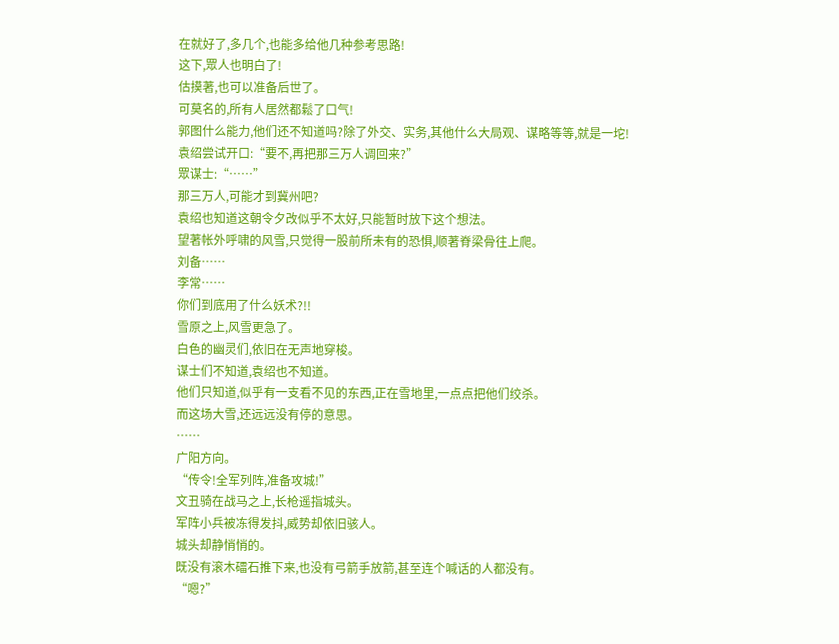在就好了,多几个,也能多给他几种参考思路!
这下,眾人也明白了!
估摸著,也可以准备后世了。
可莫名的,所有人居然都鬆了口气!
郭图什么能力,他们还不知道吗?除了外交、实务,其他什么大局观、谋略等等,就是一坨!
袁绍尝试开口:“要不,再把那三万人调回来?”
眾谋士:“……”
那三万人,可能才到冀州吧?
袁绍也知道这朝令夕改似乎不太好,只能暂时放下这个想法。
望著帐外呼啸的风雪,只觉得一股前所未有的恐惧,顺著脊梁骨往上爬。
刘备……
李常……
你们到底用了什么妖术?!!
雪原之上,风雪更急了。
白色的幽灵们,依旧在无声地穿梭。
谋士们不知道,袁绍也不知道。
他们只知道,似乎有一支看不见的东西,正在雪地里,一点点把他们绞杀。
而这场大雪,还远远没有停的意思。
……
广阳方向。
“传令!全军列阵,准备攻城!”
文丑骑在战马之上,长枪遥指城头。
军阵小兵被冻得发抖,威势却依旧骇人。
城头却静悄悄的。
既没有滚木礌石推下来,也没有弓箭手放箭,甚至连个喊话的人都没有。
“嗯?”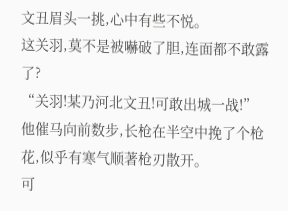文丑眉头一挑,心中有些不悦。
这关羽,莫不是被嚇破了胆,连面都不敢露了?
“关羽!某乃河北文丑!可敢出城一战!”
他催马向前数步,长枪在半空中挽了个枪花,似乎有寒气顺著枪刃散开。
可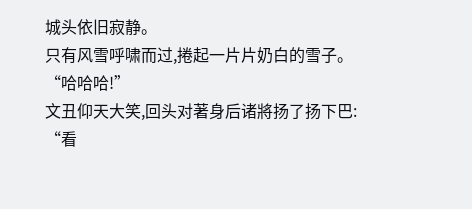城头依旧寂静。
只有风雪呼啸而过,捲起一片片奶白的雪子。
“哈哈哈!”
文丑仰天大笑,回头对著身后诸將扬了扬下巴:
“看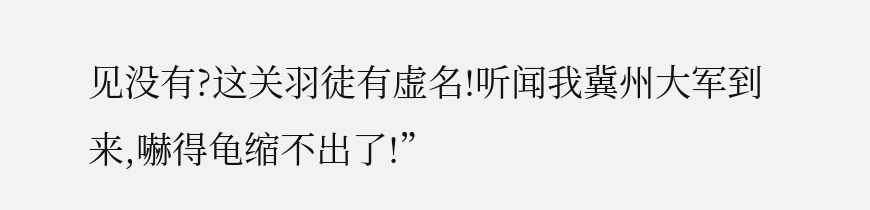见没有?这关羽徒有虚名!听闻我冀州大军到来,嚇得龟缩不出了!”